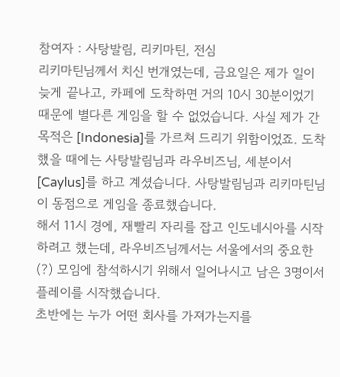참여자 : 사탕발림, 리키마틴, 전심
리키마틴님께서 치신 번개였는데, 금요일은 제가 일이 늦게 끝나고, 카페에 도착하면 거의 10시 30분이었기 때문에 별다른 게임을 할 수 없었습니다. 사실 제가 간 목적은 [Indonesia]를 가르쳐 드리기 위함이었죠. 도착했을 때에는 사탕발림님과 라우비즈님, 세분이서 [Caylus]를 하고 계셨습니다. 사탕발림님과 리키마틴님이 동점으로 게임을 종료했습니다.
해서 11시 경에, 재빨리 자리를 잡고 인도네시아를 시작하려고 했는데, 라우비즈님께서는 서울에서의 중요한(?) 모임에 참석하시기 위해서 일어나시고 남은 3명이서 플레이를 시작했습니다.
초반에는 누가 어떤 회사를 가져가는지를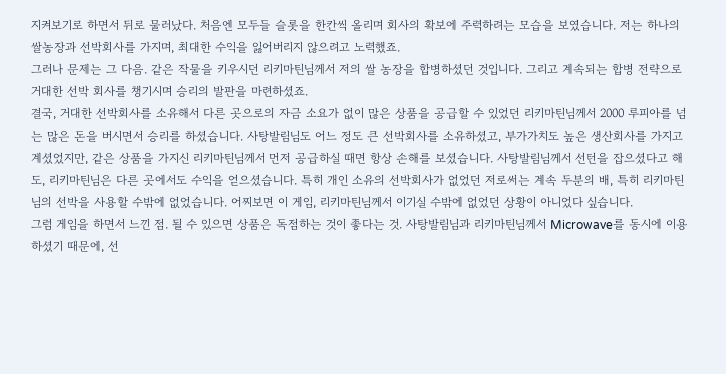지켜보기로 하면서 뒤로 물러났다. 처음엔 모두들 슬롯을 한칸씩 올리며 회사의 확보에 주력하려는 모습을 보였습니다. 저는 하나의 쌀농장과 선박회사를 가지며, 최대한 수익을 잃어버리지 않으려고 노력했죠.
그러나 문제는 그 다음. 같은 작물을 키우시던 리키마틴님께서 저의 쌀 농장을 합병하셨던 것입니다. 그리고 계속되는 합병 전략으로 거대한 선박 회사를 챙기시며 승리의 발판을 마련하셨죠.
결국, 거대한 선박회사를 소유해서 다른 곳으로의 자금 소요가 없이 많은 상품을 공급할 수 있었던 리키마틴님께서 2000 루피아를 넘는 많은 돈을 버시면서 승리를 하셨습니다. 사탕발림님도 어느 정도 큰 선박회사를 소유하셨고, 부가가치도 높은 생산회사를 가지고 계셨었지만, 같은 상품을 가지신 리키마틴님께서 먼저 공급하실 때면 항상 손해를 보셨습니다. 사탕발림님께서 선턴을 잡으셨다고 해도, 리키마틴님은 다른 곳에서도 수익을 얻으셨습니다. 특히 개인 소유의 선박회사가 없었던 저로써는 계속 두분의 배, 특히 리키마틴님의 선박을 사용할 수밖에 없었습니다. 어찌보면 이 게임, 리키마틴님께서 이기실 수밖에 없었던 상황이 아니었다 싶습니다.
그럼 게임을 하면서 느낀 점. 될 수 있으면 상품은 독점하는 것이 좋다는 것. 사탕발림님과 리키마틴님께서 Microwave를 동시에 이용하셨기 때문에, 선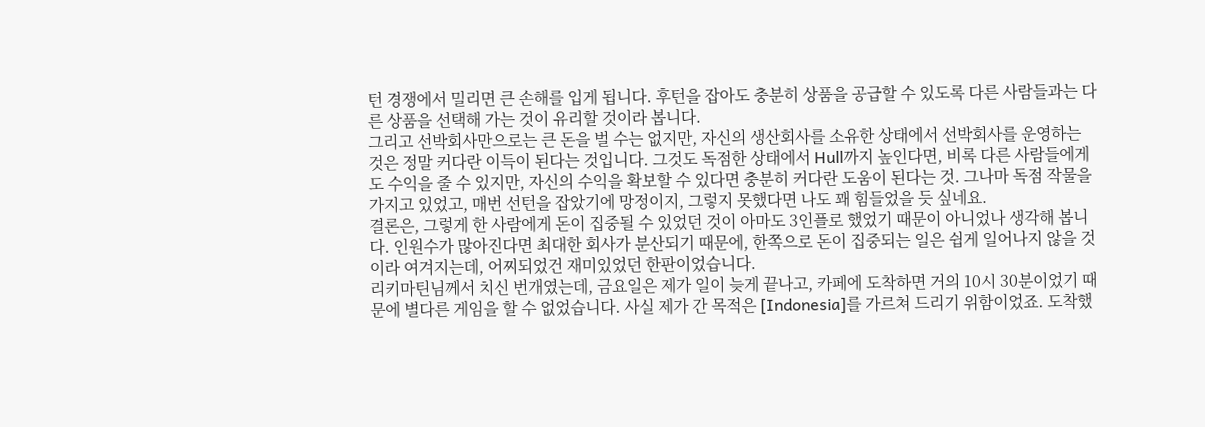턴 경쟁에서 밀리면 큰 손해를 입게 됩니다. 후턴을 잡아도 충분히 상품을 공급할 수 있도록 다른 사람들과는 다른 상품을 선택해 가는 것이 유리할 것이라 봅니다.
그리고 선박회사만으로는 큰 돈을 벌 수는 없지만, 자신의 생산회사를 소유한 상태에서 선박회사를 운영하는 것은 정말 커다란 이득이 된다는 것입니다. 그것도 독점한 상태에서 Hull까지 높인다면, 비록 다른 사람들에게도 수익을 줄 수 있지만, 자신의 수익을 확보할 수 있다면 충분히 커다란 도움이 된다는 것. 그나마 독점 작물을 가지고 있었고, 매번 선턴을 잡았기에 망정이지, 그렇지 못했다면 나도 꽤 힘들었을 듯 싶네요.
결론은, 그렇게 한 사람에게 돈이 집중될 수 있었던 것이 아마도 3인플로 했었기 때문이 아니었나 생각해 봅니다. 인원수가 많아진다면 최대한 회사가 분산되기 때문에, 한쪽으로 돈이 집중되는 일은 쉽게 일어나지 않을 것이라 여겨지는데, 어찌되었건 재미있었던 한판이었습니다.
리키마틴님께서 치신 번개였는데, 금요일은 제가 일이 늦게 끝나고, 카페에 도착하면 거의 10시 30분이었기 때문에 별다른 게임을 할 수 없었습니다. 사실 제가 간 목적은 [Indonesia]를 가르쳐 드리기 위함이었죠. 도착했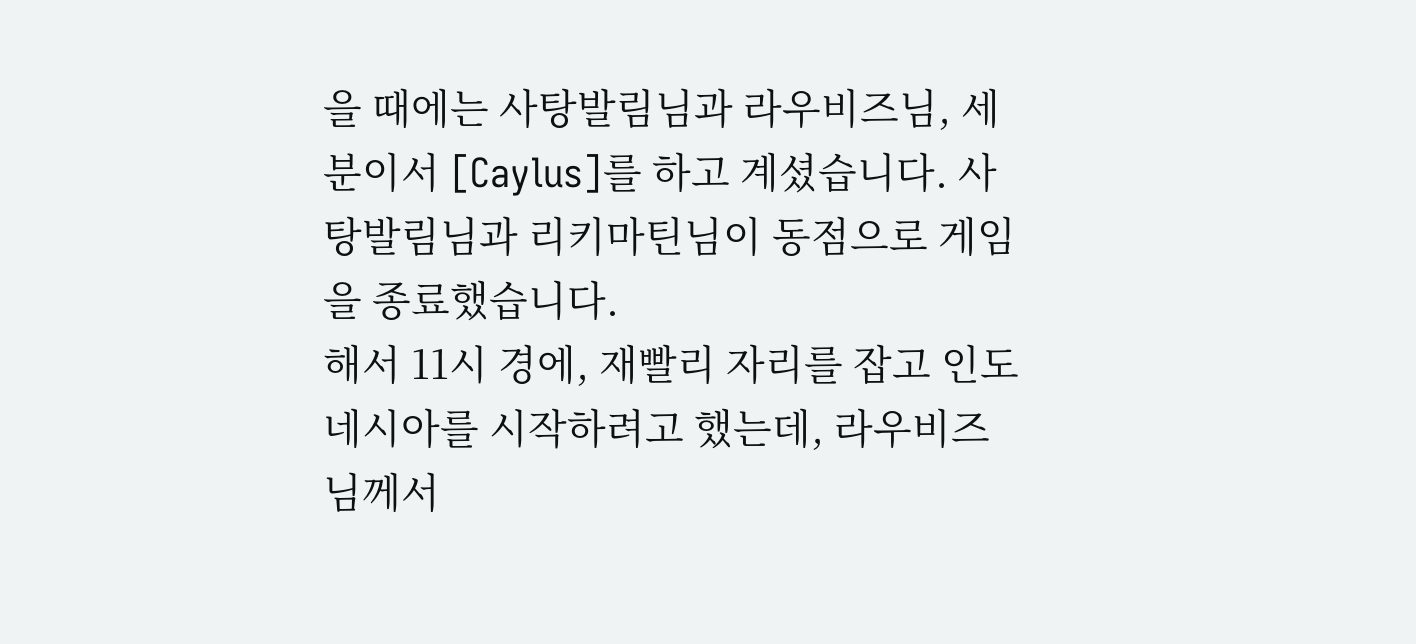을 때에는 사탕발림님과 라우비즈님, 세분이서 [Caylus]를 하고 계셨습니다. 사탕발림님과 리키마틴님이 동점으로 게임을 종료했습니다.
해서 11시 경에, 재빨리 자리를 잡고 인도네시아를 시작하려고 했는데, 라우비즈님께서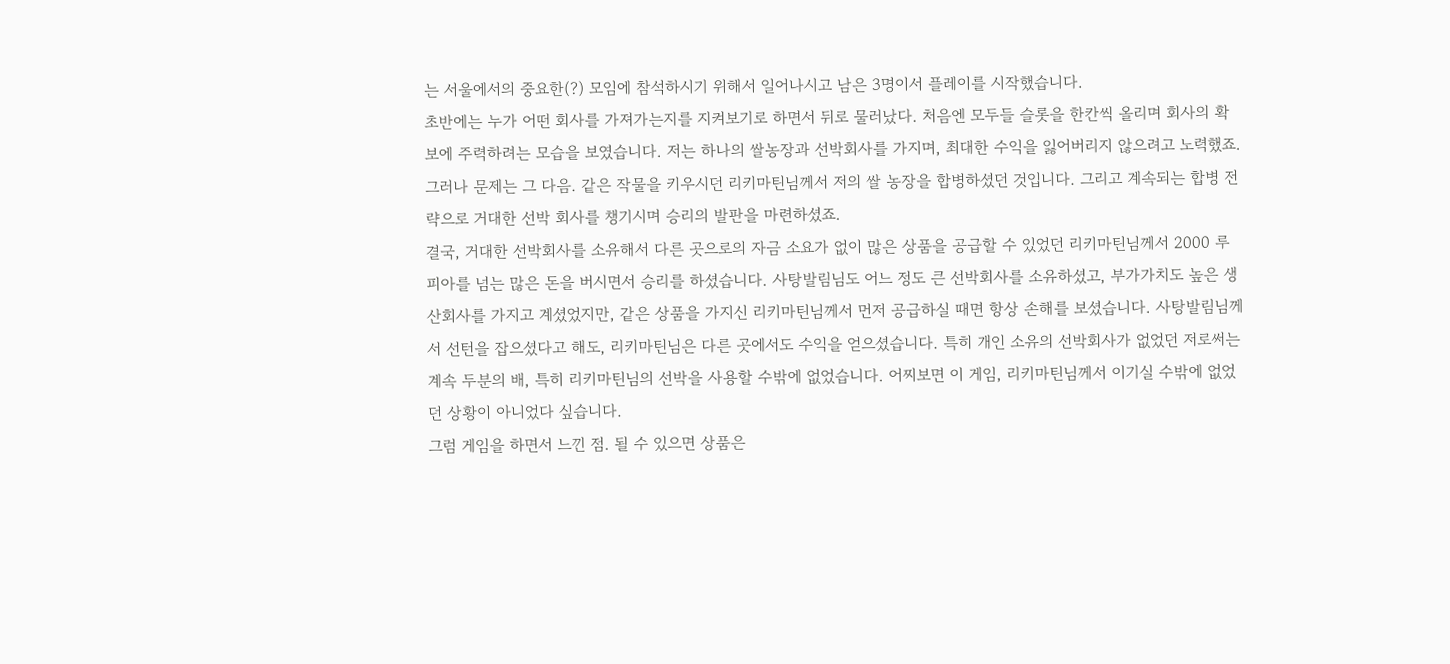는 서울에서의 중요한(?) 모임에 참석하시기 위해서 일어나시고 남은 3명이서 플레이를 시작했습니다.
초반에는 누가 어떤 회사를 가져가는지를 지켜보기로 하면서 뒤로 물러났다. 처음엔 모두들 슬롯을 한칸씩 올리며 회사의 확보에 주력하려는 모습을 보였습니다. 저는 하나의 쌀농장과 선박회사를 가지며, 최대한 수익을 잃어버리지 않으려고 노력했죠.
그러나 문제는 그 다음. 같은 작물을 키우시던 리키마틴님께서 저의 쌀 농장을 합병하셨던 것입니다. 그리고 계속되는 합병 전략으로 거대한 선박 회사를 챙기시며 승리의 발판을 마련하셨죠.
결국, 거대한 선박회사를 소유해서 다른 곳으로의 자금 소요가 없이 많은 상품을 공급할 수 있었던 리키마틴님께서 2000 루피아를 넘는 많은 돈을 버시면서 승리를 하셨습니다. 사탕발림님도 어느 정도 큰 선박회사를 소유하셨고, 부가가치도 높은 생산회사를 가지고 계셨었지만, 같은 상품을 가지신 리키마틴님께서 먼저 공급하실 때면 항상 손해를 보셨습니다. 사탕발림님께서 선턴을 잡으셨다고 해도, 리키마틴님은 다른 곳에서도 수익을 얻으셨습니다. 특히 개인 소유의 선박회사가 없었던 저로써는 계속 두분의 배, 특히 리키마틴님의 선박을 사용할 수밖에 없었습니다. 어찌보면 이 게임, 리키마틴님께서 이기실 수밖에 없었던 상황이 아니었다 싶습니다.
그럼 게임을 하면서 느낀 점. 될 수 있으면 상품은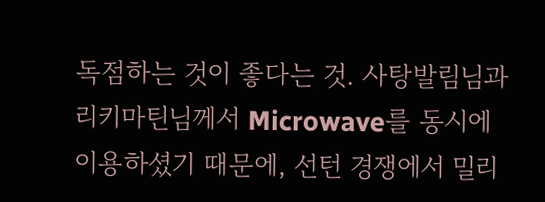독점하는 것이 좋다는 것. 사탕발림님과 리키마틴님께서 Microwave를 동시에 이용하셨기 때문에, 선턴 경쟁에서 밀리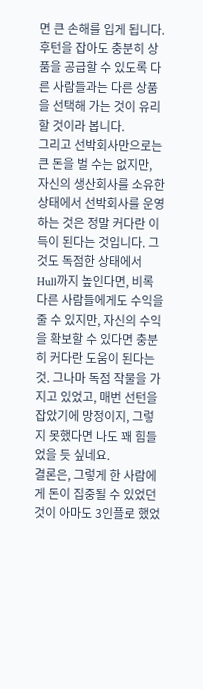면 큰 손해를 입게 됩니다. 후턴을 잡아도 충분히 상품을 공급할 수 있도록 다른 사람들과는 다른 상품을 선택해 가는 것이 유리할 것이라 봅니다.
그리고 선박회사만으로는 큰 돈을 벌 수는 없지만, 자신의 생산회사를 소유한 상태에서 선박회사를 운영하는 것은 정말 커다란 이득이 된다는 것입니다. 그것도 독점한 상태에서 Hull까지 높인다면, 비록 다른 사람들에게도 수익을 줄 수 있지만, 자신의 수익을 확보할 수 있다면 충분히 커다란 도움이 된다는 것. 그나마 독점 작물을 가지고 있었고, 매번 선턴을 잡았기에 망정이지, 그렇지 못했다면 나도 꽤 힘들었을 듯 싶네요.
결론은, 그렇게 한 사람에게 돈이 집중될 수 있었던 것이 아마도 3인플로 했었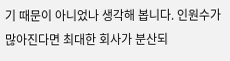기 때문이 아니었나 생각해 봅니다. 인원수가 많아진다면 최대한 회사가 분산되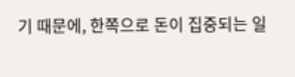기 때문에, 한쪽으로 돈이 집중되는 일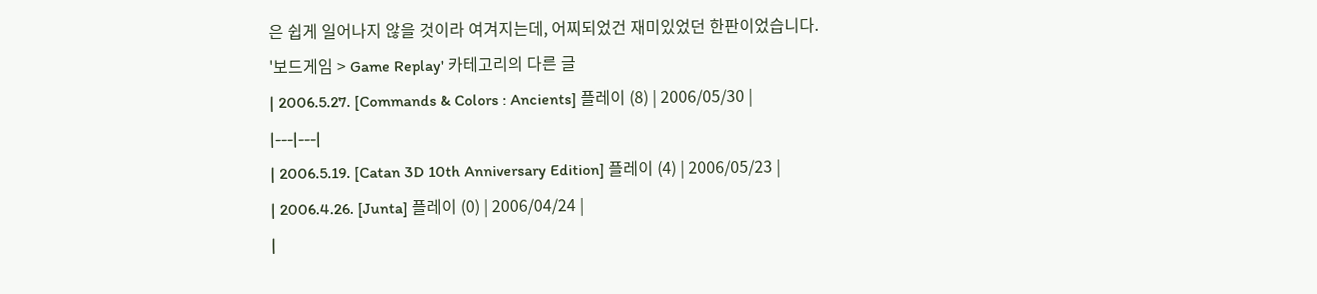은 쉽게 일어나지 않을 것이라 여겨지는데, 어찌되었건 재미있었던 한판이었습니다.
'보드게임 > Game Replay' 카테고리의 다른 글
| 2006.5.27. [Commands & Colors : Ancients] 플레이 (8) | 2006/05/30 |
|---|---|
| 2006.5.19. [Catan 3D 10th Anniversary Edition] 플레이 (4) | 2006/05/23 |
| 2006.4.26. [Junta] 플레이 (0) | 2006/04/24 |
|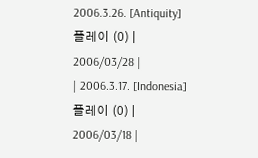2006.3.26. [Antiquity] 플레이 (0) | 2006/03/28 |
| 2006.3.17. [Indonesia] 플레이 (0) | 2006/03/18 |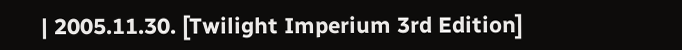| 2005.11.30. [Twilight Imperium 3rd Edition]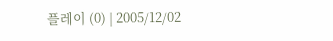플레이 (0) | 2005/12/02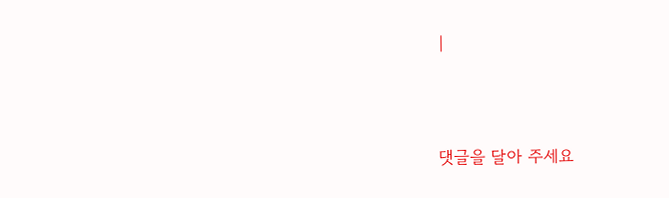|





댓글을 달아 주세요